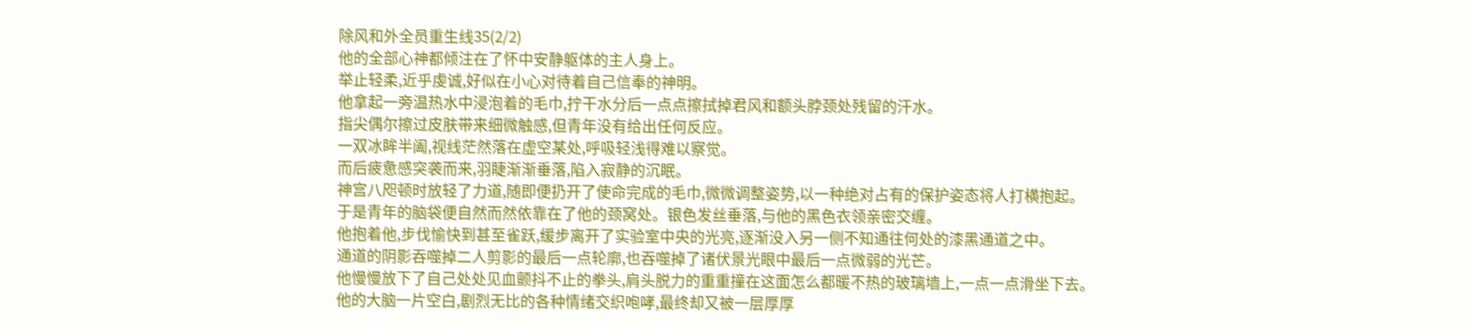除风和外全员重生线35(2/2)
他的全部心神都倾注在了怀中安静躯体的主人身上。
举止轻柔,近乎虔诚,好似在小心对待着自己信奉的神明。
他拿起一旁温热水中浸泡着的毛巾,拧干水分后一点点擦拭掉君风和额头脖颈处残留的汗水。
指尖偶尔擦过皮肤带来细微触感,但青年没有给出任何反应。
一双冰眸半阖,视线茫然落在虚空某处,呼吸轻浅得难以察觉。
而后疲惫感突袭而来,羽睫渐渐垂落,陷入寂静的沉眠。
神宫八咫顿时放轻了力道,随即便扔开了使命完成的毛巾,微微调整姿势,以一种绝对占有的保护姿态将人打横抱起。
于是青年的脑袋便自然而然依靠在了他的颈窝处。银色发丝垂落,与他的黑色衣领亲密交缠。
他抱着他,步伐愉快到甚至雀跃,缓步离开了实验室中央的光亮,逐渐没入另一侧不知通往何处的漆黑通道之中。
通道的阴影吞噬掉二人剪影的最后一点轮廓,也吞噬掉了诸伏景光眼中最后一点微弱的光芒。
他慢慢放下了自己处处见血颤抖不止的拳头,肩头脱力的重重撞在这面怎么都暖不热的玻璃墙上,一点一点滑坐下去。
他的大脑一片空白,剧烈无比的各种情绪交织咆哮,最终却又被一层厚厚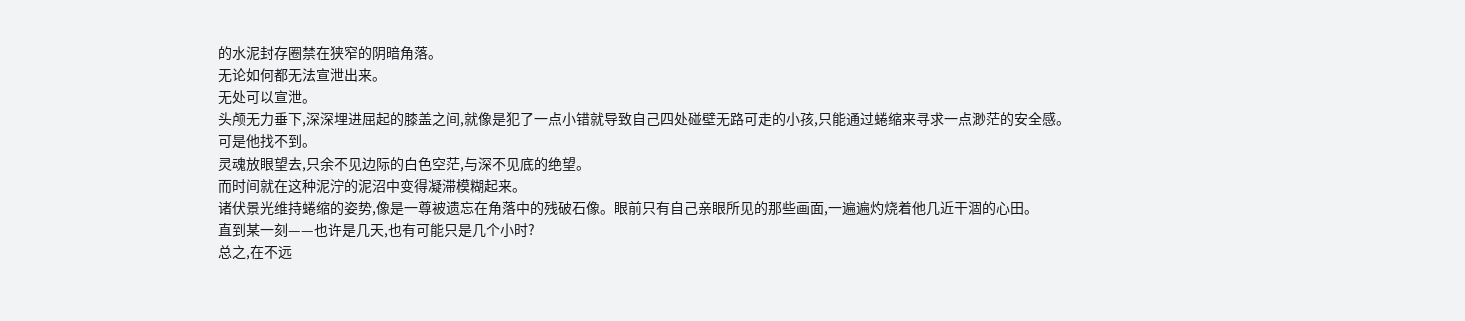的水泥封存圈禁在狭窄的阴暗角落。
无论如何都无法宣泄出来。
无处可以宣泄。
头颅无力垂下,深深埋进屈起的膝盖之间,就像是犯了一点小错就导致自己四处碰壁无路可走的小孩,只能通过蜷缩来寻求一点渺茫的安全感。
可是他找不到。
灵魂放眼望去,只余不见边际的白色空茫,与深不见底的绝望。
而时间就在这种泥泞的泥沼中变得凝滞模糊起来。
诸伏景光维持蜷缩的姿势,像是一尊被遗忘在角落中的残破石像。眼前只有自己亲眼所见的那些画面,一遍遍灼烧着他几近干涸的心田。
直到某一刻——也许是几天,也有可能只是几个小时?
总之,在不远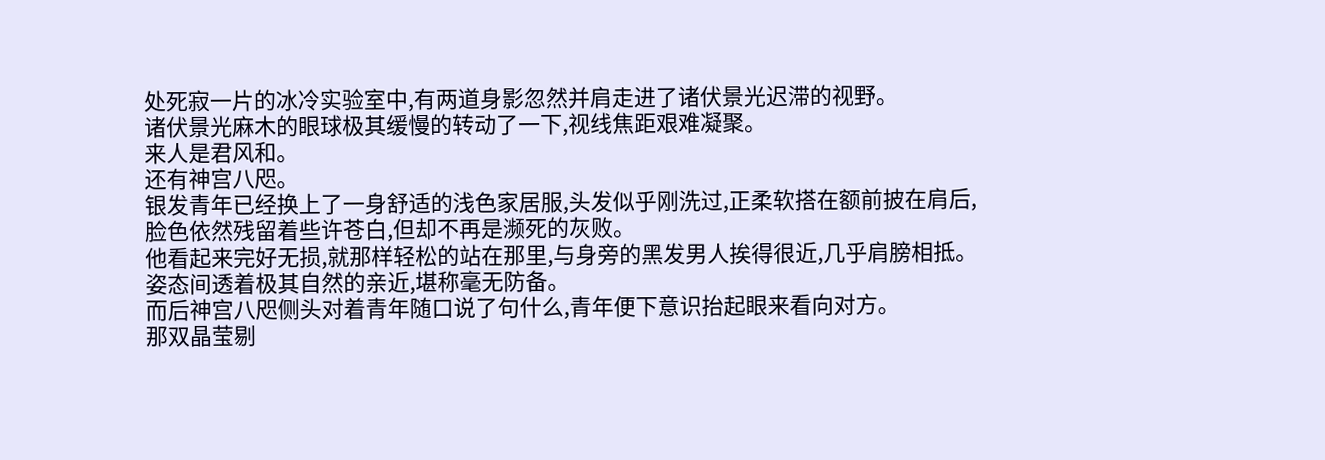处死寂一片的冰冷实验室中,有两道身影忽然并肩走进了诸伏景光迟滞的视野。
诸伏景光麻木的眼球极其缓慢的转动了一下,视线焦距艰难凝聚。
来人是君风和。
还有神宫八咫。
银发青年已经换上了一身舒适的浅色家居服,头发似乎刚洗过,正柔软搭在额前披在肩后,脸色依然残留着些许苍白,但却不再是濒死的灰败。
他看起来完好无损,就那样轻松的站在那里,与身旁的黑发男人挨得很近,几乎肩膀相抵。
姿态间透着极其自然的亲近,堪称毫无防备。
而后神宫八咫侧头对着青年随口说了句什么,青年便下意识抬起眼来看向对方。
那双晶莹剔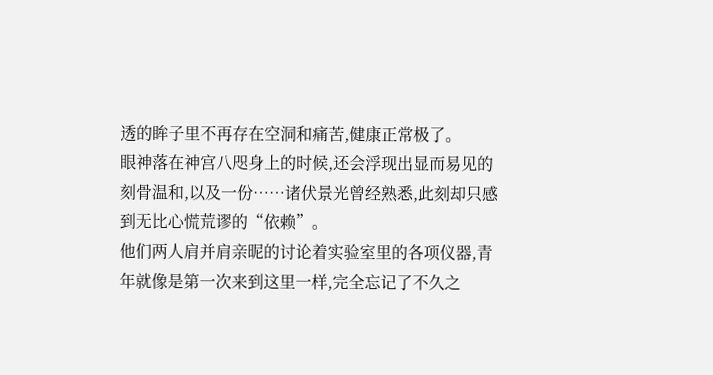透的眸子里不再存在空洞和痛苦,健康正常极了。
眼神落在神宫八咫身上的时候,还会浮现出显而易见的刻骨温和,以及一份……诸伏景光曾经熟悉,此刻却只感到无比心慌荒谬的“依赖”。
他们两人肩并肩亲昵的讨论着实验室里的各项仪器,青年就像是第一次来到这里一样,完全忘记了不久之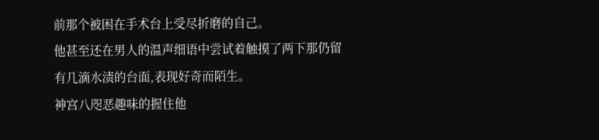前那个被困在手术台上受尽折磨的自己。
他甚至还在男人的温声细语中尝试着触摸了两下那仍留有几滴水渍的台面,表现好奇而陌生。
神宫八咫恶趣味的握住他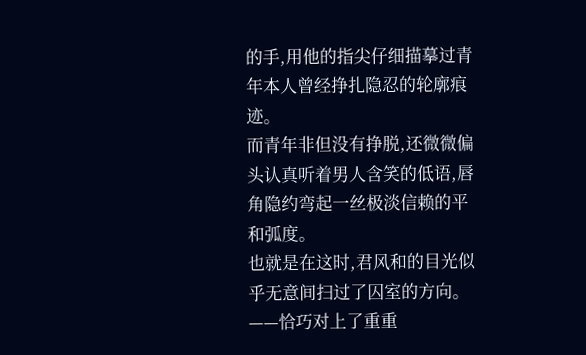的手,用他的指尖仔细描摹过青年本人曾经挣扎隐忍的轮廓痕迹。
而青年非但没有挣脱,还微微偏头认真听着男人含笑的低语,唇角隐约弯起一丝极淡信赖的平和弧度。
也就是在这时,君风和的目光似乎无意间扫过了囚室的方向。
——恰巧对上了重重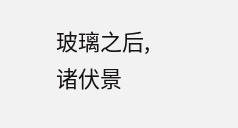玻璃之后,诸伏景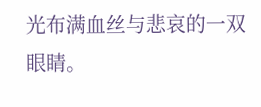光布满血丝与悲哀的一双眼睛。